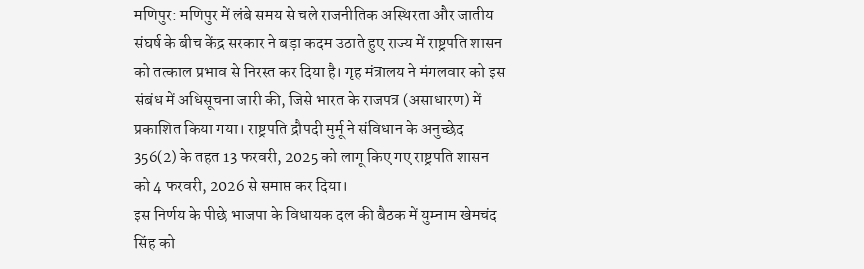मणिपुर: मणिपुर में लंबे समय से चले राजनीतिक अस्थिरता और जातीय संघर्ष के बीच केंद्र सरकार ने बड़ा कदम उठाते हुए राज्य में राष्ट्रपति शासन को तत्काल प्रभाव से निरस्त कर दिया है। गृह मंत्रालय ने मंगलवार को इस संबंध में अधिसूचना जारी की, जिसे भारत के राजपत्र (असाधारण) में प्रकाशित किया गया। राष्ट्रपति द्रौपदी मुर्मू ने संविधान के अनुच्छेद 356(2) के तहत 13 फरवरी, 2025 को लागू किए गए राष्ट्रपति शासन को 4 फरवरी, 2026 से समाप्त कर दिया।
इस निर्णय के पीछे भाजपा के विधायक दल की बैठक में युम्नाम खेमचंद सिंह को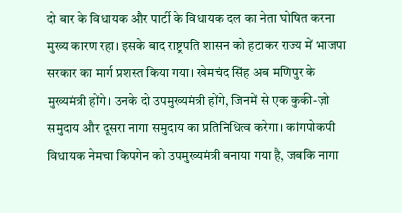दो बार के विधायक और पार्टी के विधायक दल का नेता घोषित करना मुख्य कारण रहा। इसके बाद राष्ट्रपति शासन को हटाकर राज्य में भाजपा सरकार का मार्ग प्रशस्त किया गया। खेमचंद सिंह अब मणिपुर के मुख्यमंत्री होंगे। उनके दो उपमुख्यमंत्री होंगे, जिनमें से एक कुकी-ज़ो समुदाय और दूसरा नागा समुदाय का प्रतिनिधित्व करेगा। कांगपोकपी विधायक नेमचा किपगेन को उपमुख्यमंत्री बनाया गया है, जबकि नागा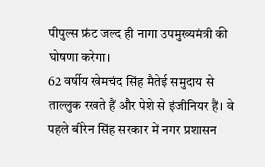पीपुल्स फ्रंट जल्द ही नागा उपमुख्यमंत्री की घोषणा करेगा।
62 वर्षीय खेमचंद सिंह मैतेई समुदाय से ताल्लुक रखते हैं और पेशे से इंजीनियर हैं। वे पहले बीरेन सिंह सरकार में नगर प्रशासन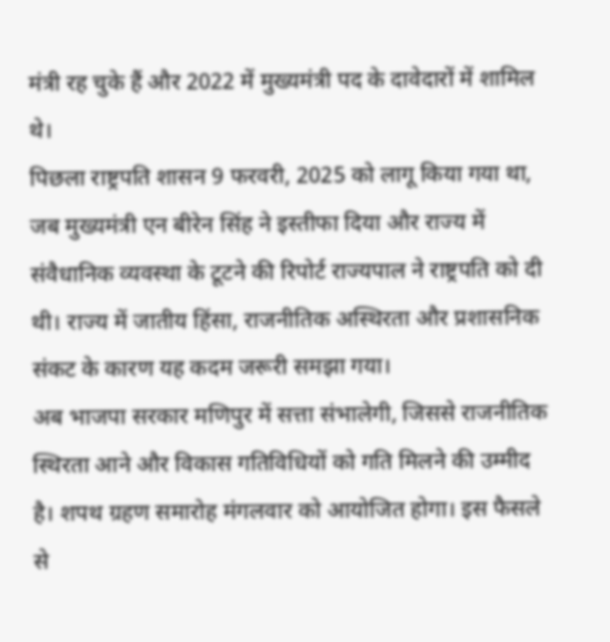मंत्री रह चुके हैं और 2022 में मुख्यमंत्री पद के दावेदारों में शामिल थे।
पिछला राष्ट्रपति शासन 9 फरवरी, 2025 को लागू किया गया था, जब मुख्यमंत्री एन बीरेन सिंह ने इस्तीफा दिया और राज्य में संवैधानिक व्यवस्था के टूटने की रिपोर्ट राज्यपाल ने राष्ट्रपति को दी थी। राज्य में जातीय हिंसा, राजनीतिक अस्थिरता और प्रशासनिक संकट के कारण यह कदम जरूरी समझा गया।
अब भाजपा सरकार मणिपुर में सत्ता संभालेगी, जिससे राजनीतिक स्थिरता आने और विकास गतिविधियों को गति मिलने की उम्मीद है। शपथ ग्रहण समारोह मंगलवार को आयोजित होगा। इस फैसले से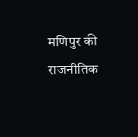मणिपुर की राजनीतिक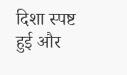दिशा स्पष्ट हुई और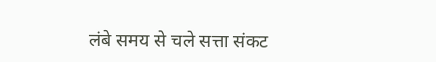लंबे समय से चले सत्ता संकट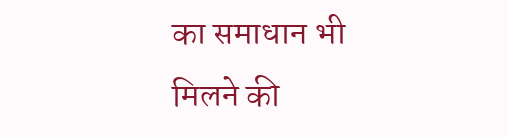का समाधान भी मिलने की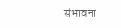संभावना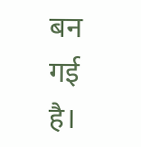बन गई है।